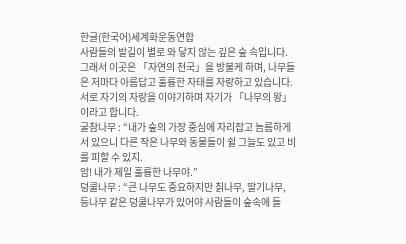한글(한국어)세계화운동연합
사람들의 발길이 별로 와 닿지 않는 깊은 숲 속입니다.
그래서 이곳은 「자연의 천국」을 방불케 하며, 나무들은 저마다 아름답고 훌륭한 자태를 자랑하고 있습니다. 서로 자기의 자랑을 이야기하며 자기가 「나무의 왕」이라고 합니다.
굴참나무 : “내가 숲의 가장 중심에 자리잡고 늠름하게 서 있으니 다른 작은 나무와 동물들이 쉴 그늘도 있고 비를 피할 수 있지.
암! 내가 제일 훌륭한 나무야.”
덩쿨나무 : “큰 나무도 중요하지만 칡나무, 딸기나무, 등나무 같은 덩쿨나무가 있어야 사람들이 숲속에 들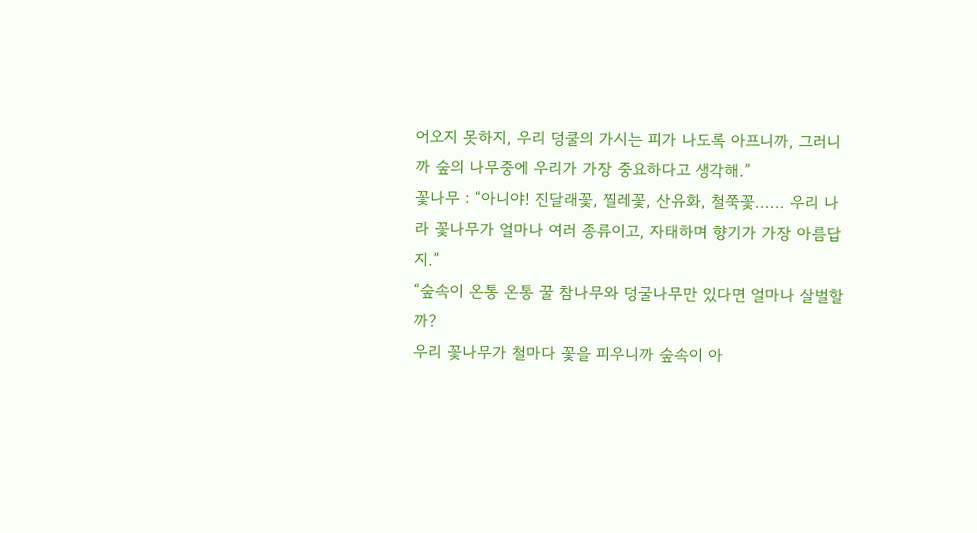어오지 못하지, 우리 덩쿨의 가시는 피가 나도록 아프니까, 그러니까 숲의 나무중에 우리가 가장 중요하다고 생각해.”
꽃나무 : “아니야! 진달래꽃, 찔레꽃, 산유화, 철쭉꽃...... 우리 나라 꽃나무가 얼마나 여러 종류이고, 자태하며 향기가 가장 아름답지.”
“숲속이 온통 온통 꿀 참나무와 덩굴나무만 있다면 얼마나 살벌할까?
우리 꽃나무가 철마다 꽃을 피우니까 숲속이 아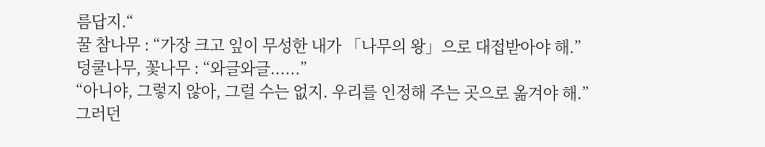름답지.“
꿀 참나무 : “가장 크고 잎이 무성한 내가 「나무의 왕」으로 대접받아야 해.”
덩쿨나무, 꽃나무 : “와글와글......”
“아니야, 그렇지 않아, 그럴 수는 없지. 우리를 인정해 주는 곳으로 옮겨야 해.”
그러던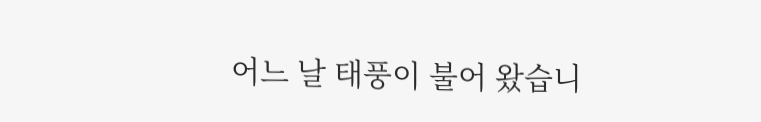어느 날 태풍이 불어 왔습니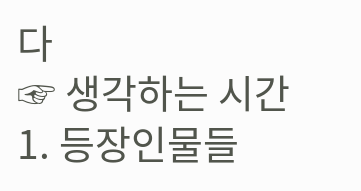다
☞ 생각하는 시간
1. 등장인물들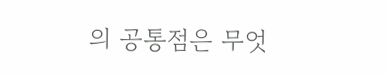의 공통점은 무엇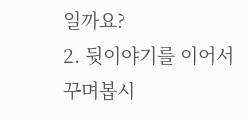일까요?
2. 뒷이야기를 이어서 꾸며봅시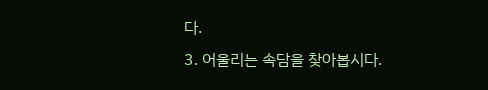다.
3. 어울리는 속담을 찾아봅시다.